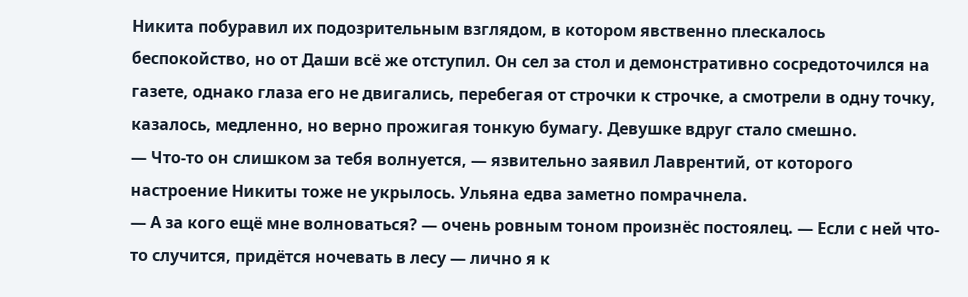Никита побуравил их подозрительным взглядом, в котором явственно плескалось беспокойство, но от Даши всё же отступил. Он сел за стол и демонстративно сосредоточился на газете, однако глаза его не двигались, перебегая от строчки к строчке, а смотрели в одну точку, казалось, медленно, но верно прожигая тонкую бумагу. Девушке вдруг стало смешно.
— Что-то он слишком за тебя волнуется, — язвительно заявил Лаврентий, от которого настроение Никиты тоже не укрылось. Ульяна едва заметно помрачнела.
— А за кого ещё мне волноваться? — очень ровным тоном произнёс постоялец. — Если с ней что-то случится, придётся ночевать в лесу — лично я к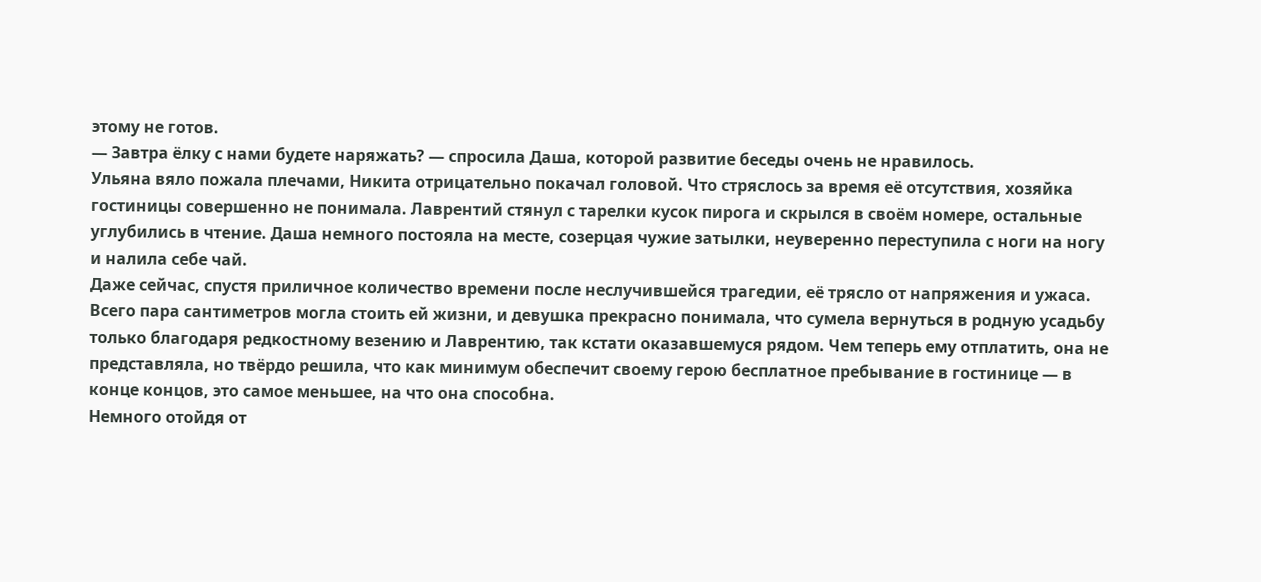этому не готов.
— Завтра ёлку с нами будете наряжать? — спросила Даша, которой развитие беседы очень не нравилось.
Ульяна вяло пожала плечами, Никита отрицательно покачал головой. Что стряслось за время её отсутствия, хозяйка гостиницы совершенно не понимала. Лаврентий стянул с тарелки кусок пирога и скрылся в своём номере, остальные углубились в чтение. Даша немного постояла на месте, созерцая чужие затылки, неуверенно переступила с ноги на ногу и налила себе чай.
Даже сейчас, спустя приличное количество времени после неслучившейся трагедии, её трясло от напряжения и ужаса. Всего пара сантиметров могла стоить ей жизни, и девушка прекрасно понимала, что сумела вернуться в родную усадьбу только благодаря редкостному везению и Лаврентию, так кстати оказавшемуся рядом. Чем теперь ему отплатить, она не представляла, но твёрдо решила, что как минимум обеспечит своему герою бесплатное пребывание в гостинице — в конце концов, это самое меньшее, на что она способна.
Немного отойдя от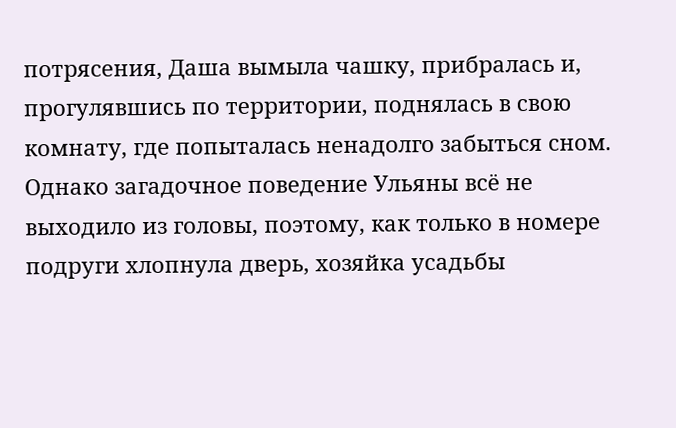потрясения, Даша вымыла чашку, прибралась и, прогулявшись по территории, поднялась в свою комнату, где попыталась ненадолго забыться сном. Однако загадочное поведение Ульяны всё не выходило из головы, поэтому, как только в номере подруги хлопнула дверь, хозяйка усадьбы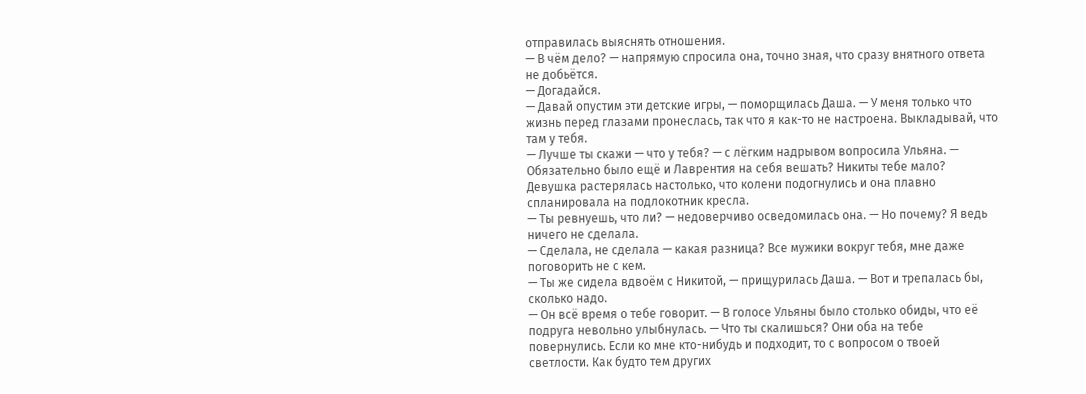отправилась выяснять отношения.
— В чём дело? — напрямую спросила она, точно зная, что сразу внятного ответа не добьётся.
— Догадайся.
— Давай опустим эти детские игры, — поморщилась Даша. — У меня только что жизнь перед глазами пронеслась, так что я как-то не настроена. Выкладывай, что там у тебя.
— Лучше ты скажи — что у тебя? — с лёгким надрывом вопросила Ульяна. — Обязательно было ещё и Лаврентия на себя вешать? Никиты тебе мало?
Девушка растерялась настолько, что колени подогнулись и она плавно спланировала на подлокотник кресла.
— Ты ревнуешь, что ли? — недоверчиво осведомилась она. — Но почему? Я ведь ничего не сделала.
— Сделала, не сделала — какая разница? Все мужики вокруг тебя, мне даже поговорить не с кем.
— Ты же сидела вдвоём с Никитой, — прищурилась Даша. — Вот и трепалась бы, сколько надо.
— Он всё время о тебе говорит. — В голосе Ульяны было столько обиды, что её подруга невольно улыбнулась. — Что ты скалишься? Они оба на тебе повернулись. Если ко мне кто-нибудь и подходит, то с вопросом о твоей светлости. Как будто тем других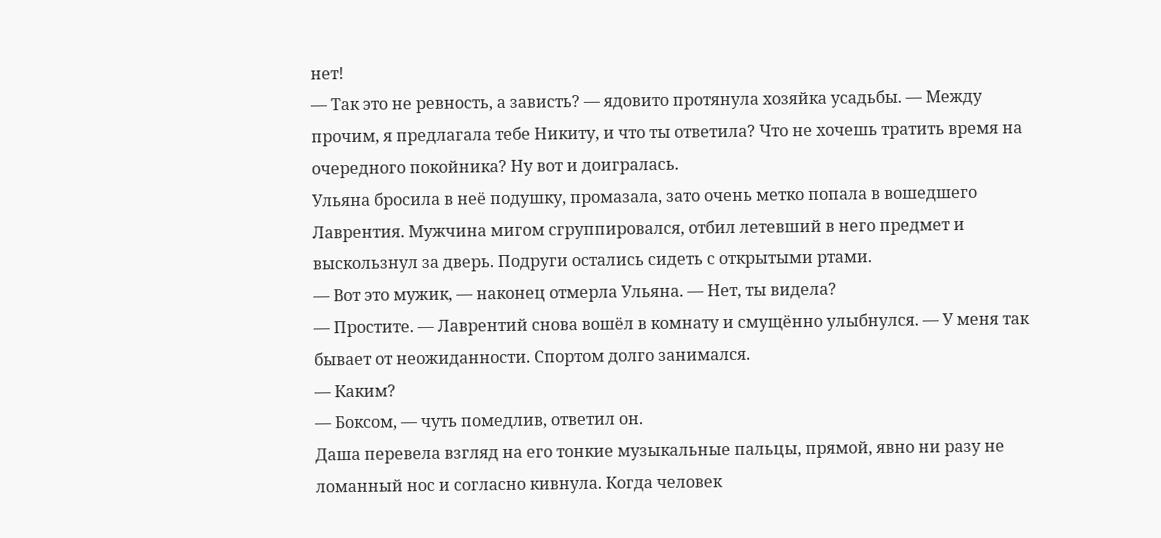нет!
— Так это не ревность, а зависть? — ядовито протянула хозяйка усадьбы. — Между прочим, я предлагала тебе Никиту, и что ты ответила? Что не хочешь тратить время на очередного покойника? Ну вот и доигралась.
Ульяна бросила в неё подушку, промазала, зато очень метко попала в вошедшего Лаврентия. Мужчина мигом сгруппировался, отбил летевший в него предмет и выскользнул за дверь. Подруги остались сидеть с открытыми ртами.
— Вот это мужик, — наконец отмерла Ульяна. — Нет, ты видела?
— Простите. — Лаврентий снова вошёл в комнату и смущённо улыбнулся. — У меня так бывает от неожиданности. Спортом долго занимался.
— Каким?
— Боксом, — чуть помедлив, ответил он.
Даша перевела взгляд на его тонкие музыкальные пальцы, прямой, явно ни разу не ломанный нос и согласно кивнула. Когда человек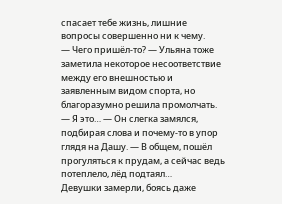спасает тебе жизнь, лишние вопросы совершенно ни к чему.
— Чего пришёл-то? — Ульяна тоже заметила некоторое несоответствие между его внешностью и заявленным видом спорта, но благоразумно решила промолчать.
— Я это… — Он слегка замялся, подбирая слова и почему-то в упор глядя на Дашу. — В общем, пошёл прогуляться к прудам, а сейчас ведь потеплело, лёд подтаял…
Девушки замерли, боясь даже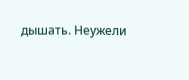дышать. Неужели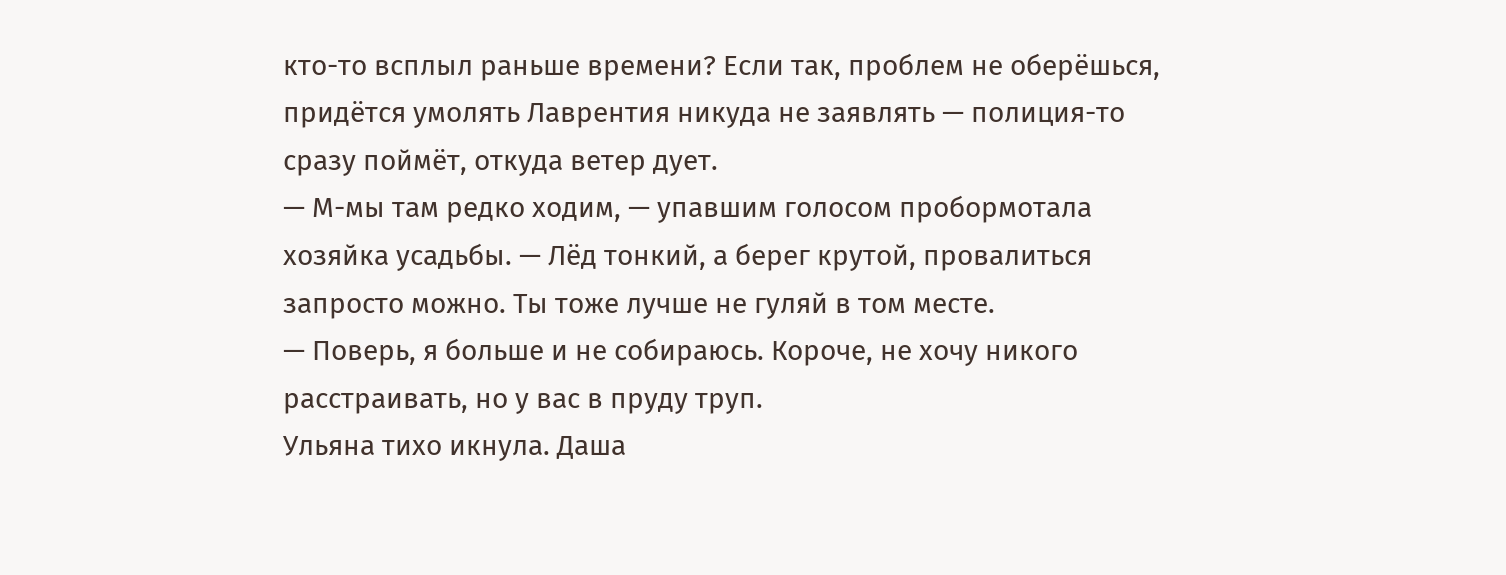кто-то всплыл раньше времени? Если так, проблем не оберёшься, придётся умолять Лаврентия никуда не заявлять — полиция-то сразу поймёт, откуда ветер дует.
— М-мы там редко ходим, — упавшим голосом пробормотала хозяйка усадьбы. — Лёд тонкий, а берег крутой, провалиться запросто можно. Ты тоже лучше не гуляй в том месте.
— Поверь, я больше и не собираюсь. Короче, не хочу никого расстраивать, но у вас в пруду труп.
Ульяна тихо икнула. Даша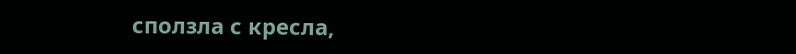сползла с кресла,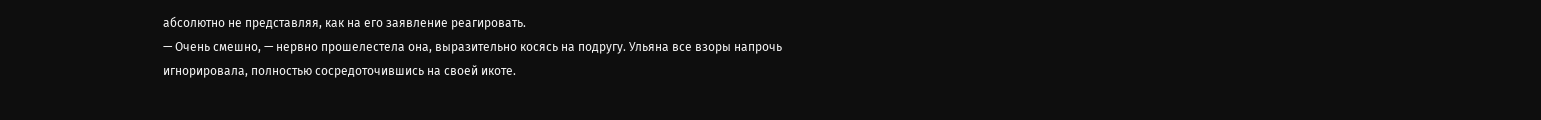абсолютно не представляя, как на его заявление реагировать.
— Очень смешно, — нервно прошелестела она, выразительно косясь на подругу. Ульяна все взоры напрочь игнорировала, полностью сосредоточившись на своей икоте.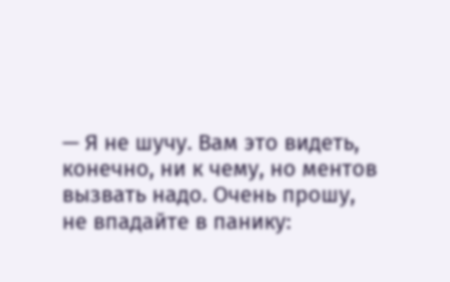— Я не шучу. Вам это видеть, конечно, ни к чему, но ментов вызвать надо. Очень прошу, не впадайте в панику: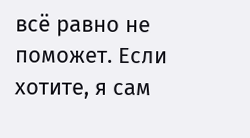всё равно не поможет. Если хотите, я сам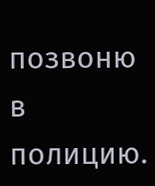позвоню в полицию.